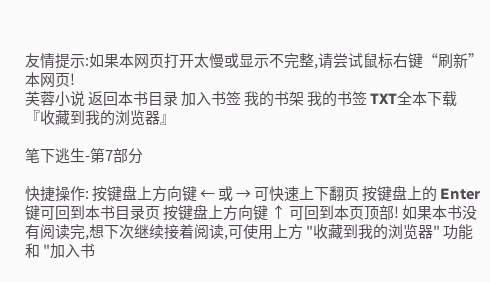友情提示:如果本网页打开太慢或显示不完整,请尝试鼠标右键“刷新”本网页!
芙蓉小说 返回本书目录 加入书签 我的书架 我的书签 TXT全本下载 『收藏到我的浏览器』

笔下逃生-第7部分

快捷操作: 按键盘上方向键 ← 或 → 可快速上下翻页 按键盘上的 Enter 键可回到本书目录页 按键盘上方向键 ↑ 可回到本页顶部! 如果本书没有阅读完,想下次继续接着阅读,可使用上方 "收藏到我的浏览器" 功能 和 "加入书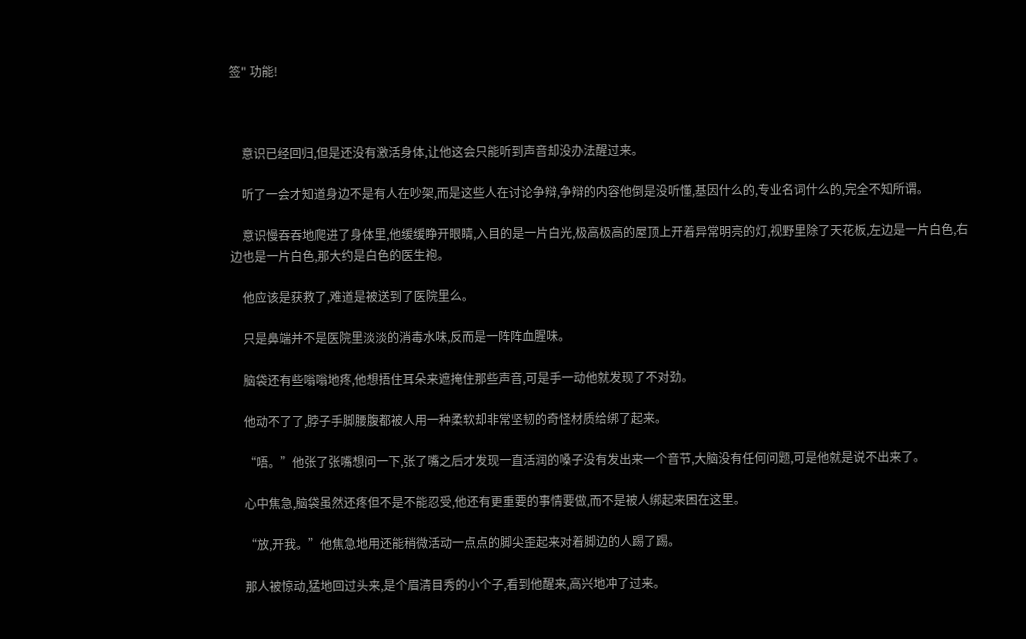签" 功能!



    意识已经回归,但是还没有激活身体,让他这会只能听到声音却没办法醒过来。

    听了一会才知道身边不是有人在吵架,而是这些人在讨论争辩,争辩的内容他倒是没听懂,基因什么的,专业名词什么的,完全不知所谓。

    意识慢吞吞地爬进了身体里,他缓缓睁开眼睛,入目的是一片白光,极高极高的屋顶上开着异常明亮的灯,视野里除了天花板,左边是一片白色,右边也是一片白色,那大约是白色的医生袍。

    他应该是获救了,难道是被送到了医院里么。

    只是鼻端并不是医院里淡淡的消毒水味,反而是一阵阵血腥味。

    脑袋还有些嗡嗡地疼,他想捂住耳朵来遮掩住那些声音,可是手一动他就发现了不对劲。

    他动不了了,脖子手脚腰腹都被人用一种柔软却非常坚韧的奇怪材质给绑了起来。

    “唔。”他张了张嘴想问一下,张了嘴之后才发现一直活润的嗓子没有发出来一个音节,大脑没有任何问题,可是他就是说不出来了。

    心中焦急,脑袋虽然还疼但不是不能忍受,他还有更重要的事情要做,而不是被人绑起来困在这里。

    “放,开我。”他焦急地用还能稍微活动一点点的脚尖歪起来对着脚边的人踢了踢。

    那人被惊动,猛地回过头来,是个眉清目秀的小个子,看到他醒来,高兴地冲了过来。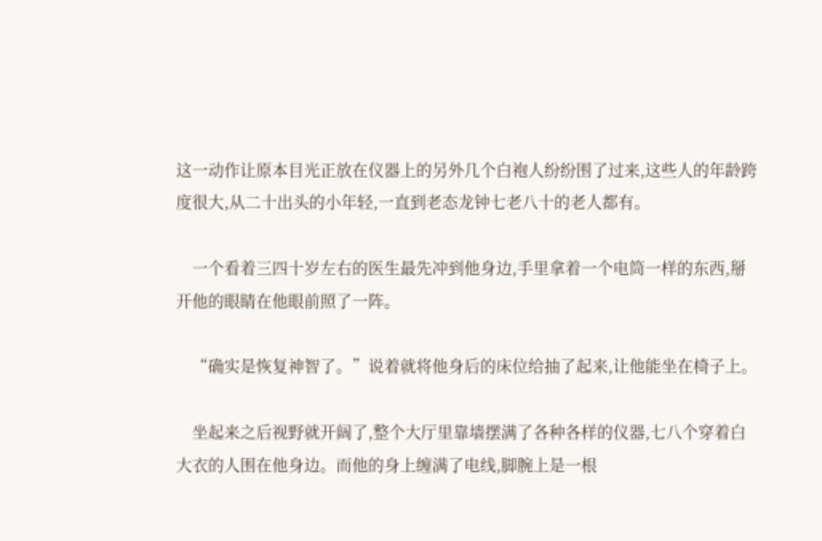这一动作让原本目光正放在仪器上的另外几个白袍人纷纷围了过来,这些人的年龄跨度很大,从二十出头的小年轻,一直到老态龙钟七老八十的老人都有。

    一个看着三四十岁左右的医生最先冲到他身边,手里拿着一个电筒一样的东西,掰开他的眼睛在他眼前照了一阵。

    “确实是恢复神智了。”说着就将他身后的床位给抽了起来,让他能坐在椅子上。

    坐起来之后视野就开阔了,整个大厅里靠墙摆满了各种各样的仪器,七八个穿着白大衣的人围在他身边。而他的身上缠满了电线,脚腕上是一根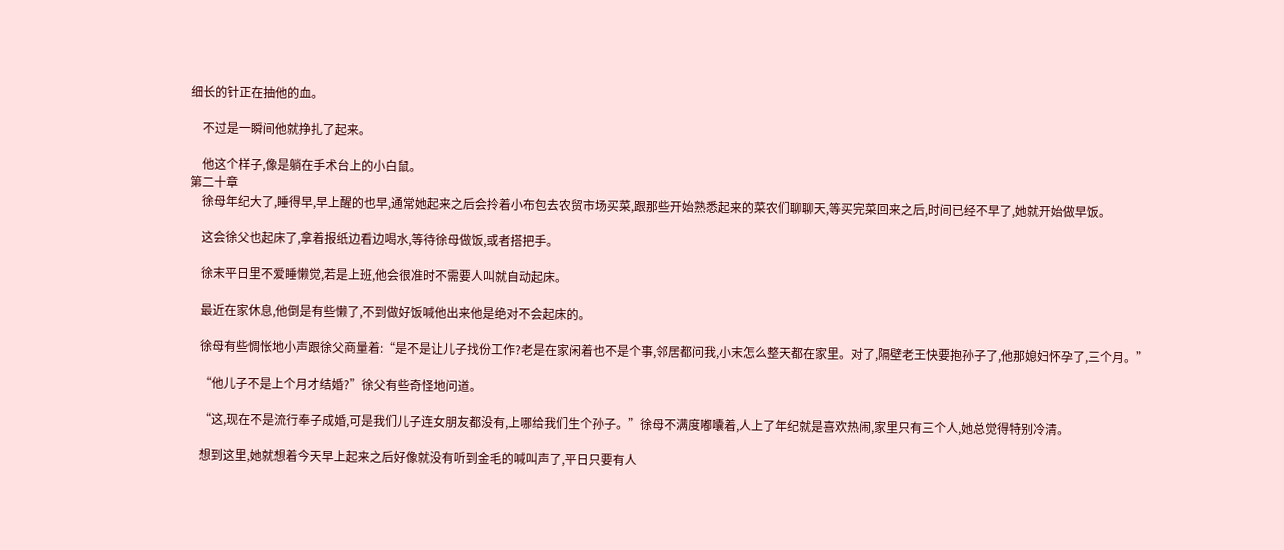细长的针正在抽他的血。

    不过是一瞬间他就挣扎了起来。

    他这个样子,像是躺在手术台上的小白鼠。
第二十章
    徐母年纪大了,睡得早,早上醒的也早,通常她起来之后会拎着小布包去农贸市场买菜,跟那些开始熟悉起来的菜农们聊聊天,等买完菜回来之后,时间已经不早了,她就开始做早饭。

    这会徐父也起床了,拿着报纸边看边喝水,等待徐母做饭,或者搭把手。

    徐末平日里不爱睡懒觉,若是上班,他会很准时不需要人叫就自动起床。

    最近在家休息,他倒是有些懒了,不到做好饭喊他出来他是绝对不会起床的。

    徐母有些惆怅地小声跟徐父商量着:“是不是让儿子找份工作?老是在家闲着也不是个事,邻居都问我,小末怎么整天都在家里。对了,隔壁老王快要抱孙子了,他那媳妇怀孕了,三个月。”

    “他儿子不是上个月才结婚?”徐父有些奇怪地问道。

    “这,现在不是流行奉子成婚,可是我们儿子连女朋友都没有,上哪给我们生个孙子。”徐母不满度嘟囔着,人上了年纪就是喜欢热闹,家里只有三个人,她总觉得特别冷清。

    想到这里,她就想着今天早上起来之后好像就没有听到金毛的喊叫声了,平日只要有人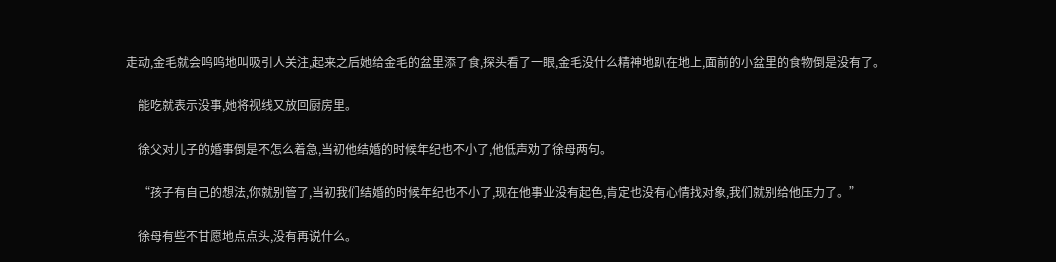走动,金毛就会呜呜地叫吸引人关注,起来之后她给金毛的盆里添了食,探头看了一眼,金毛没什么精神地趴在地上,面前的小盆里的食物倒是没有了。

    能吃就表示没事,她将视线又放回厨房里。

    徐父对儿子的婚事倒是不怎么着急,当初他结婚的时候年纪也不小了,他低声劝了徐母两句。

    “孩子有自己的想法,你就别管了,当初我们结婚的时候年纪也不小了,现在他事业没有起色,肯定也没有心情找对象,我们就别给他压力了。”

    徐母有些不甘愿地点点头,没有再说什么。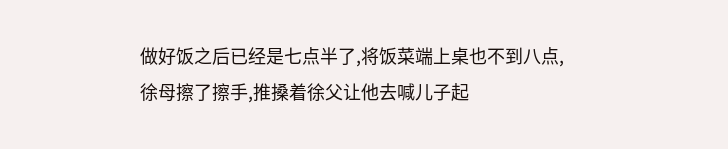做好饭之后已经是七点半了,将饭菜端上桌也不到八点,徐母擦了擦手,推搡着徐父让他去喊儿子起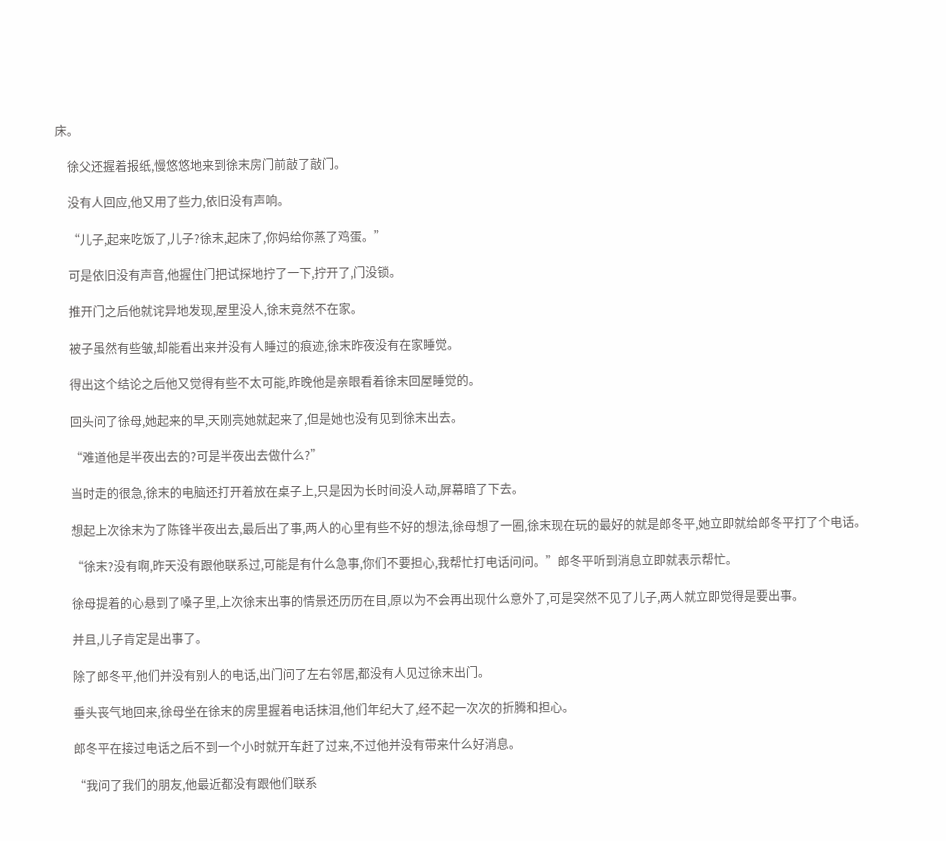床。

    徐父还握着报纸,慢悠悠地来到徐末房门前敲了敲门。

    没有人回应,他又用了些力,依旧没有声响。

    “儿子,起来吃饭了,儿子?徐末,起床了,你妈给你蒸了鸡蛋。”

    可是依旧没有声音,他握住门把试探地拧了一下,拧开了,门没锁。

    推开门之后他就诧异地发现,屋里没人,徐末竟然不在家。

    被子虽然有些皱,却能看出来并没有人睡过的痕迹,徐末昨夜没有在家睡觉。

    得出这个结论之后他又觉得有些不太可能,昨晚他是亲眼看着徐末回屋睡觉的。

    回头问了徐母,她起来的早,天刚亮她就起来了,但是她也没有见到徐末出去。

    “难道他是半夜出去的?可是半夜出去做什么?”

    当时走的很急,徐末的电脑还打开着放在桌子上,只是因为长时间没人动,屏幕暗了下去。

    想起上次徐末为了陈锋半夜出去,最后出了事,两人的心里有些不好的想法,徐母想了一圈,徐末现在玩的最好的就是郎冬平,她立即就给郎冬平打了个电话。

    “徐末?没有啊,昨天没有跟他联系过,可能是有什么急事,你们不要担心,我帮忙打电话问问。”郎冬平听到消息立即就表示帮忙。

    徐母提着的心悬到了嗓子里,上次徐末出事的情景还历历在目,原以为不会再出现什么意外了,可是突然不见了儿子,两人就立即觉得是要出事。

    并且,儿子肯定是出事了。

    除了郎冬平,他们并没有别人的电话,出门问了左右邻居,都没有人见过徐末出门。

    垂头丧气地回来,徐母坐在徐末的房里握着电话抹泪,他们年纪大了,经不起一次次的折腾和担心。

    郎冬平在接过电话之后不到一个小时就开车赶了过来,不过他并没有带来什么好消息。

    “我问了我们的朋友,他最近都没有跟他们联系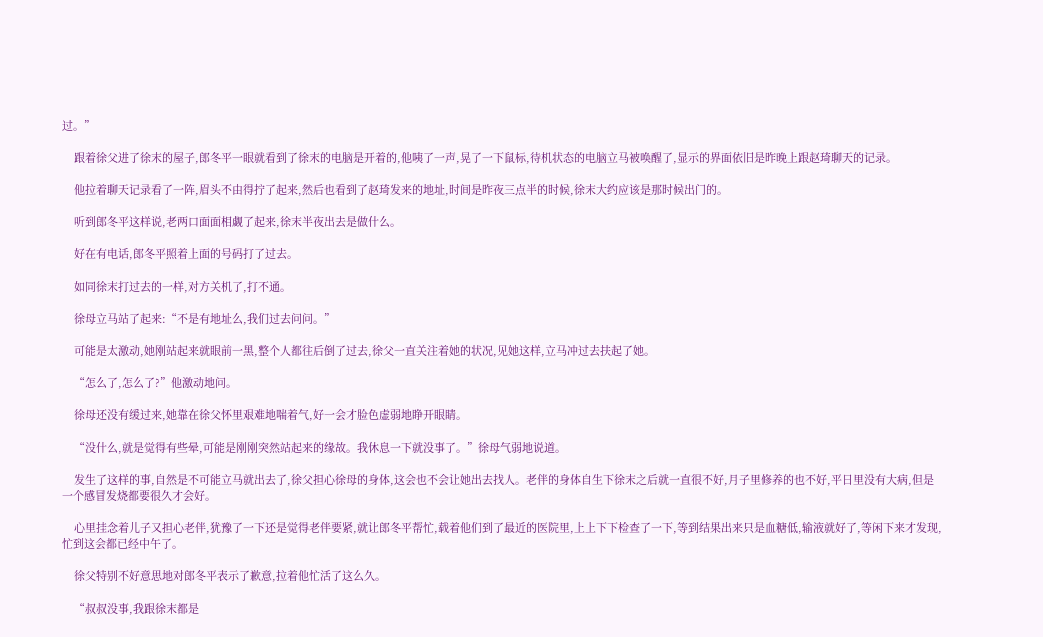过。”

    跟着徐父进了徐末的屋子,郎冬平一眼就看到了徐末的电脑是开着的,他咦了一声,晃了一下鼠标,待机状态的电脑立马被唤醒了,显示的界面依旧是昨晚上跟赵琦聊天的记录。

    他拉着聊天记录看了一阵,眉头不由得拧了起来,然后也看到了赵琦发来的地址,时间是昨夜三点半的时候,徐末大约应该是那时候出门的。

    听到郎冬平这样说,老两口面面相觑了起来,徐末半夜出去是做什么。

    好在有电话,郎冬平照着上面的号码打了过去。

    如同徐末打过去的一样,对方关机了,打不通。

    徐母立马站了起来:“不是有地址么,我们过去问问。”

    可能是太激动,她刚站起来就眼前一黑,整个人都往后倒了过去,徐父一直关注着她的状况,见她这样,立马冲过去扶起了她。

    “怎么了,怎么了?”他激动地问。

    徐母还没有缓过来,她靠在徐父怀里艰难地喘着气,好一会才脸色虚弱地睁开眼睛。

    “没什么,就是觉得有些晕,可能是刚刚突然站起来的缘故。我休息一下就没事了。”徐母气弱地说道。

    发生了这样的事,自然是不可能立马就出去了,徐父担心徐母的身体,这会也不会让她出去找人。老伴的身体自生下徐末之后就一直很不好,月子里修养的也不好,平日里没有大病,但是一个感冒发烧都要很久才会好。

    心里挂念着儿子又担心老伴,犹豫了一下还是觉得老伴要紧,就让郎冬平帮忙,载着他们到了最近的医院里,上上下下检查了一下,等到结果出来只是血糖低,输液就好了,等闲下来才发现,忙到这会都已经中午了。

    徐父特别不好意思地对郎冬平表示了歉意,拉着他忙活了这么久。

    “叔叔没事,我跟徐末都是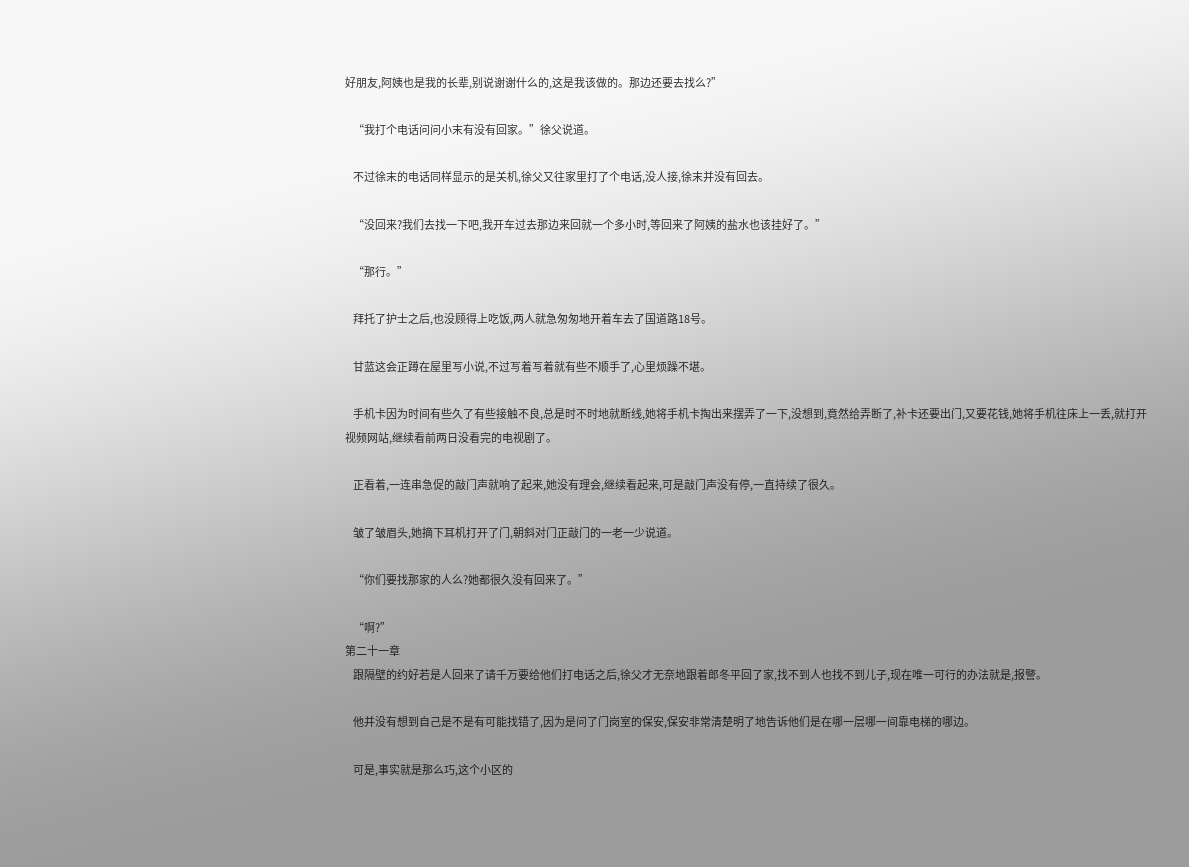好朋友,阿姨也是我的长辈,别说谢谢什么的,这是我该做的。那边还要去找么?”

    “我打个电话问问小末有没有回家。”徐父说道。

    不过徐末的电话同样显示的是关机,徐父又往家里打了个电话,没人接,徐末并没有回去。

    “没回来?我们去找一下吧,我开车过去那边来回就一个多小时,等回来了阿姨的盐水也该挂好了。”

    “那行。”

    拜托了护士之后,也没顾得上吃饭,两人就急匆匆地开着车去了国道路18号。

    甘蓝这会正蹲在屋里写小说,不过写着写着就有些不顺手了,心里烦躁不堪。

    手机卡因为时间有些久了有些接触不良,总是时不时地就断线,她将手机卡掏出来摆弄了一下,没想到,竟然给弄断了,补卡还要出门,又要花钱,她将手机往床上一丢,就打开视频网站,继续看前两日没看完的电视剧了。

    正看着,一连串急促的敲门声就响了起来,她没有理会,继续看起来,可是敲门声没有停,一直持续了很久。

    皱了皱眉头,她摘下耳机打开了门,朝斜对门正敲门的一老一少说道。

    “你们要找那家的人么?她都很久没有回来了。”

    “啊?”
第二十一章
    跟隔壁的约好若是人回来了请千万要给他们打电话之后,徐父才无奈地跟着郎冬平回了家,找不到人也找不到儿子,现在唯一可行的办法就是,报警。

    他并没有想到自己是不是有可能找错了,因为是问了门岗室的保安,保安非常清楚明了地告诉他们是在哪一层哪一间靠电梯的哪边。

    可是,事实就是那么巧,这个小区的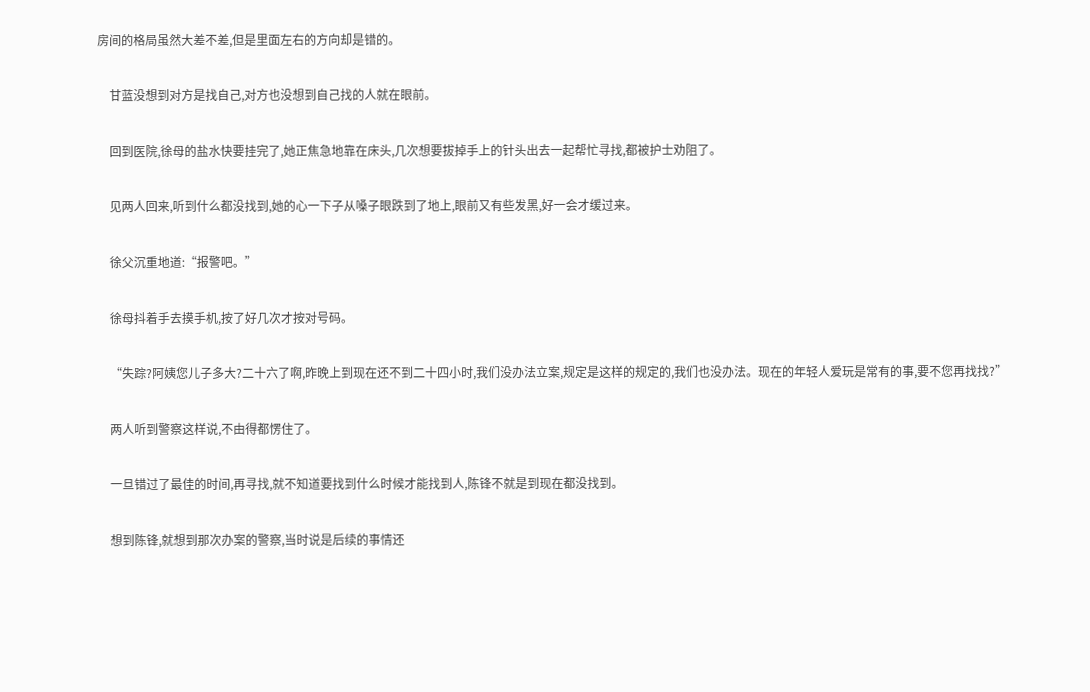房间的格局虽然大差不差,但是里面左右的方向却是错的。

    甘蓝没想到对方是找自己,对方也没想到自己找的人就在眼前。

    回到医院,徐母的盐水快要挂完了,她正焦急地靠在床头,几次想要拔掉手上的针头出去一起帮忙寻找,都被护士劝阻了。

    见两人回来,听到什么都没找到,她的心一下子从嗓子眼跌到了地上,眼前又有些发黑,好一会才缓过来。

    徐父沉重地道:“报警吧。”

    徐母抖着手去摸手机,按了好几次才按对号码。

    “失踪?阿姨您儿子多大?二十六了啊,昨晚上到现在还不到二十四小时,我们没办法立案,规定是这样的规定的,我们也没办法。现在的年轻人爱玩是常有的事,要不您再找找?”

    两人听到警察这样说,不由得都愣住了。

    一旦错过了最佳的时间,再寻找,就不知道要找到什么时候才能找到人,陈锋不就是到现在都没找到。

    想到陈锋,就想到那次办案的警察,当时说是后续的事情还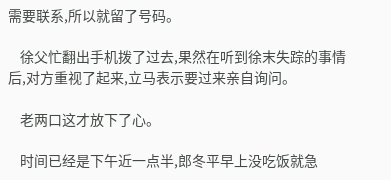需要联系,所以就留了号码。

    徐父忙翻出手机拨了过去,果然在听到徐末失踪的事情后,对方重视了起来,立马表示要过来亲自询问。

    老两口这才放下了心。

    时间已经是下午近一点半,郎冬平早上没吃饭就急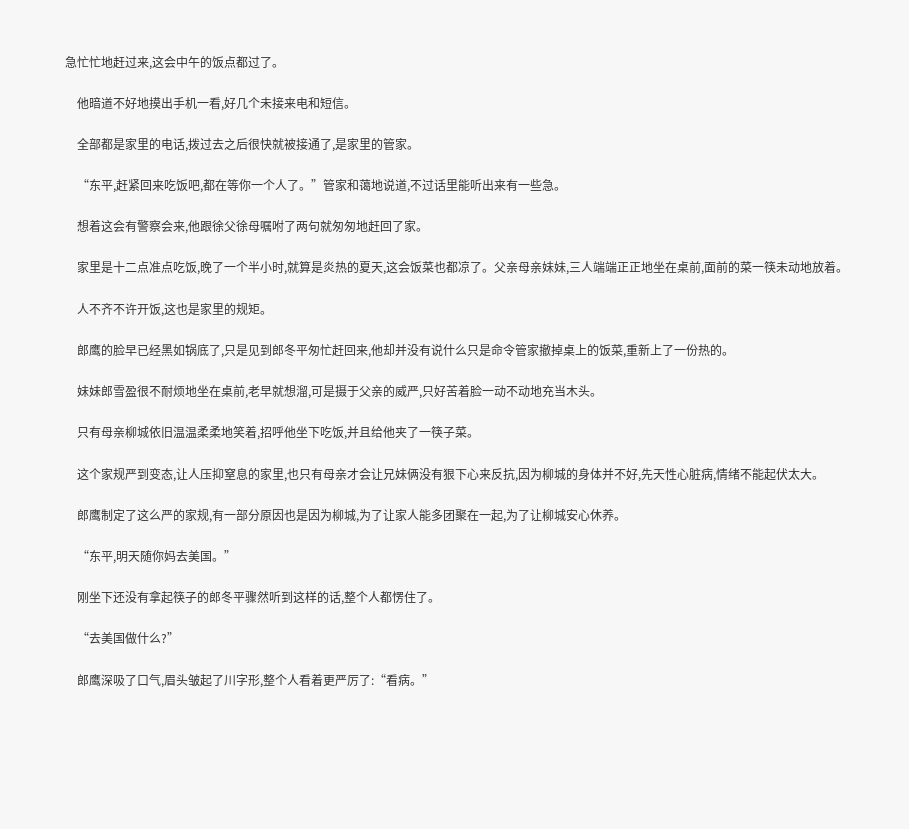急忙忙地赶过来,这会中午的饭点都过了。

    他暗道不好地摸出手机一看,好几个未接来电和短信。

    全部都是家里的电话,拨过去之后很快就被接通了,是家里的管家。

    “东平,赶紧回来吃饭吧,都在等你一个人了。”管家和蔼地说道,不过话里能听出来有一些急。

    想着这会有警察会来,他跟徐父徐母嘱咐了两句就匆匆地赶回了家。

    家里是十二点准点吃饭,晚了一个半小时,就算是炎热的夏天,这会饭菜也都凉了。父亲母亲妹妹,三人端端正正地坐在桌前,面前的菜一筷未动地放着。

    人不齐不许开饭,这也是家里的规矩。

    郎鹰的脸早已经黑如锅底了,只是见到郎冬平匆忙赶回来,他却并没有说什么只是命令管家撤掉桌上的饭菜,重新上了一份热的。

    妹妹郎雪盈很不耐烦地坐在桌前,老早就想溜,可是摄于父亲的威严,只好苦着脸一动不动地充当木头。

    只有母亲柳城依旧温温柔柔地笑着,招呼他坐下吃饭,并且给他夹了一筷子菜。

    这个家规严到变态,让人压抑窒息的家里,也只有母亲才会让兄妹俩没有狠下心来反抗,因为柳城的身体并不好,先天性心脏病,情绪不能起伏太大。

    郎鹰制定了这么严的家规,有一部分原因也是因为柳城,为了让家人能多团聚在一起,为了让柳城安心休养。

    “东平,明天随你妈去美国。”

    刚坐下还没有拿起筷子的郎冬平骤然听到这样的话,整个人都愣住了。

    “去美国做什么?”

    郎鹰深吸了口气,眉头皱起了川字形,整个人看着更严厉了:“看病。”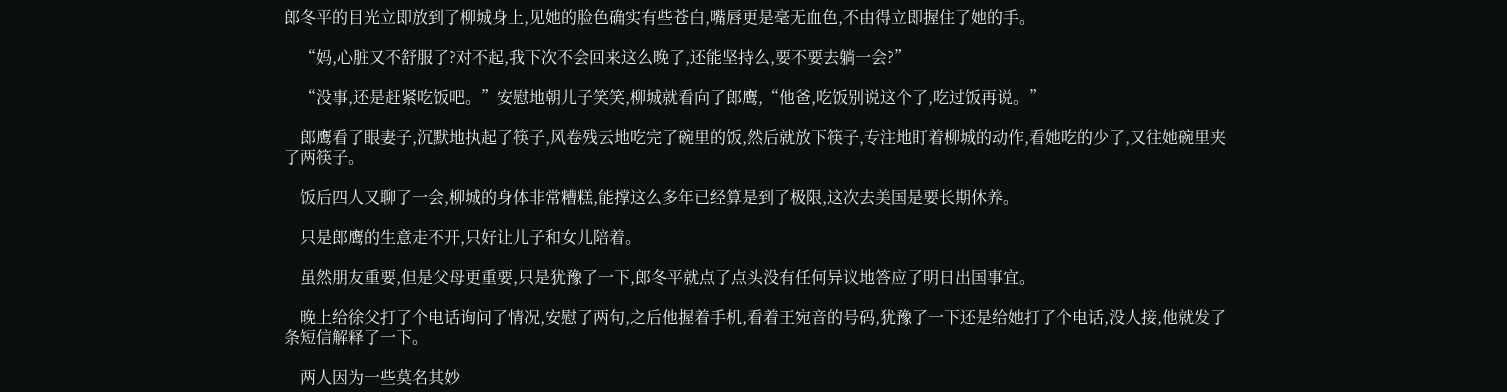郎冬平的目光立即放到了柳城身上,见她的脸色确实有些苍白,嘴唇更是毫无血色,不由得立即握住了她的手。

    “妈,心脏又不舒服了?对不起,我下次不会回来这么晚了,还能坚持么,要不要去躺一会?”

    “没事,还是赶紧吃饭吧。”安慰地朝儿子笑笑,柳城就看向了郎鹰,“他爸,吃饭别说这个了,吃过饭再说。”

    郎鹰看了眼妻子,沉默地执起了筷子,风卷残云地吃完了碗里的饭,然后就放下筷子,专注地盯着柳城的动作,看她吃的少了,又往她碗里夹了两筷子。

    饭后四人又聊了一会,柳城的身体非常糟糕,能撑这么多年已经算是到了极限,这次去美国是要长期休养。

    只是郎鹰的生意走不开,只好让儿子和女儿陪着。

    虽然朋友重要,但是父母更重要,只是犹豫了一下,郎冬平就点了点头没有任何异议地答应了明日出国事宜。

    晚上给徐父打了个电话询问了情况,安慰了两句,之后他握着手机,看着王宛音的号码,犹豫了一下还是给她打了个电话,没人接,他就发了条短信解释了一下。

    两人因为一些莫名其妙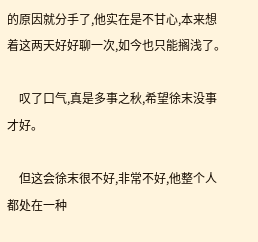的原因就分手了,他实在是不甘心,本来想着这两天好好聊一次,如今也只能搁浅了。

    叹了口气,真是多事之秋,希望徐末没事才好。

    但这会徐末很不好,非常不好,他整个人都处在一种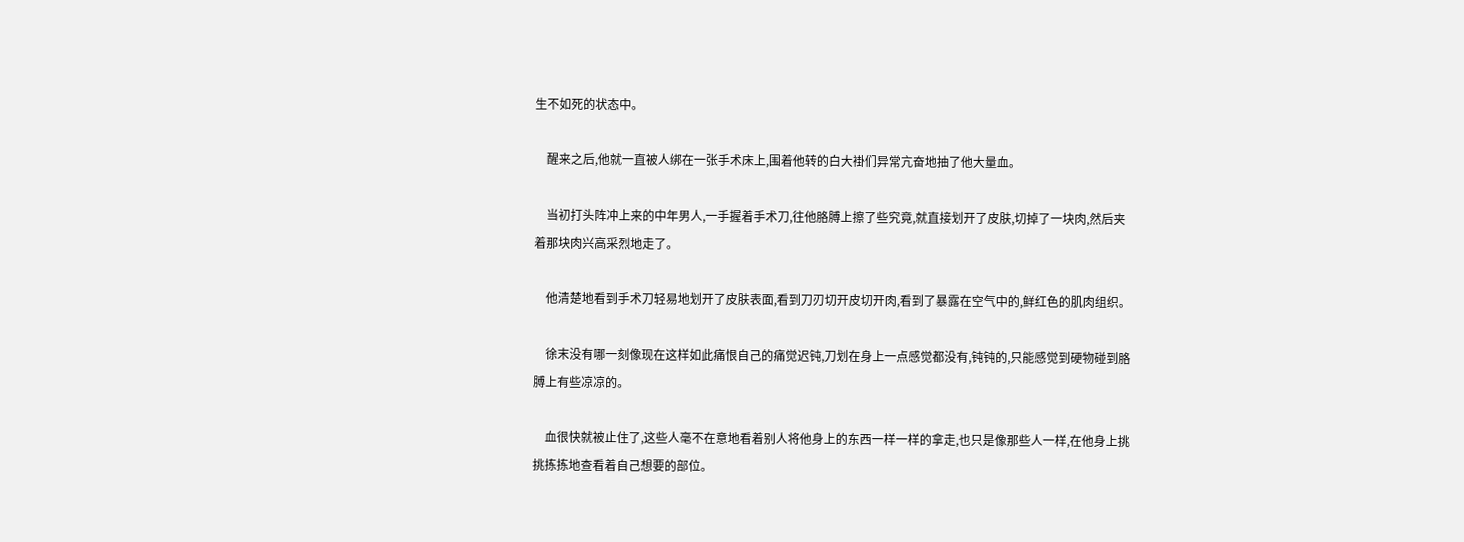生不如死的状态中。

    醒来之后,他就一直被人绑在一张手术床上,围着他转的白大褂们异常亢奋地抽了他大量血。

    当初打头阵冲上来的中年男人,一手握着手术刀,往他胳膊上擦了些究竟,就直接划开了皮肤,切掉了一块肉,然后夹着那块肉兴高采烈地走了。

    他清楚地看到手术刀轻易地划开了皮肤表面,看到刀刃切开皮切开肉,看到了暴露在空气中的,鲜红色的肌肉组织。

    徐末没有哪一刻像现在这样如此痛恨自己的痛觉迟钝,刀划在身上一点感觉都没有,钝钝的,只能感觉到硬物碰到胳膊上有些凉凉的。

    血很快就被止住了,这些人毫不在意地看着别人将他身上的东西一样一样的拿走,也只是像那些人一样,在他身上挑挑拣拣地查看着自己想要的部位。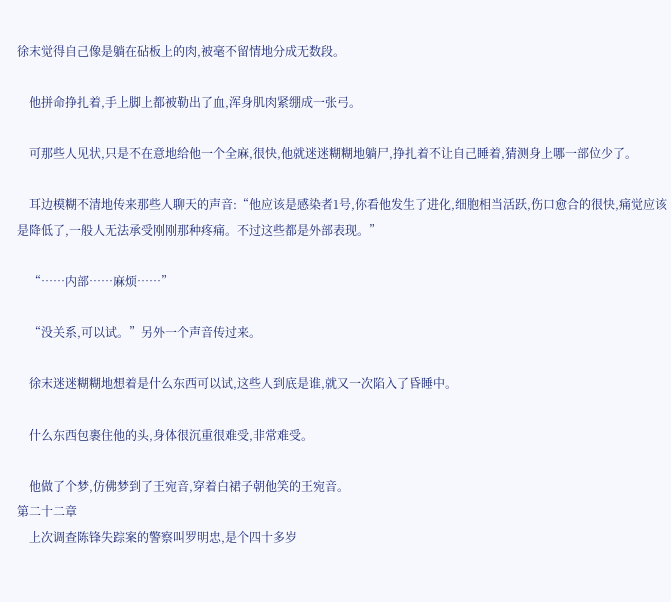徐末觉得自己像是躺在砧板上的肉,被毫不留情地分成无数段。

    他拼命挣扎着,手上脚上都被勒出了血,浑身肌肉紧绷成一张弓。

    可那些人见状,只是不在意地给他一个全麻,很快,他就迷迷糊糊地躺尸,挣扎着不让自己睡着,猜测身上哪一部位少了。

    耳边模糊不清地传来那些人聊天的声音:“他应该是感染者1号,你看他发生了进化,细胞相当活跃,伤口愈合的很快,痛觉应该是降低了,一般人无法承受刚刚那种疼痛。不过这些都是外部表现。”

    “……内部……麻烦……”

    “没关系,可以试。”另外一个声音传过来。

    徐末迷迷糊糊地想着是什么东西可以试,这些人到底是谁,就又一次陷入了昏睡中。

    什么东西包裹住他的头,身体很沉重很难受,非常难受。

    他做了个梦,仿佛梦到了王宛音,穿着白裙子朝他笑的王宛音。
第二十二章
    上次调查陈锋失踪案的警察叫罗明忠,是个四十多岁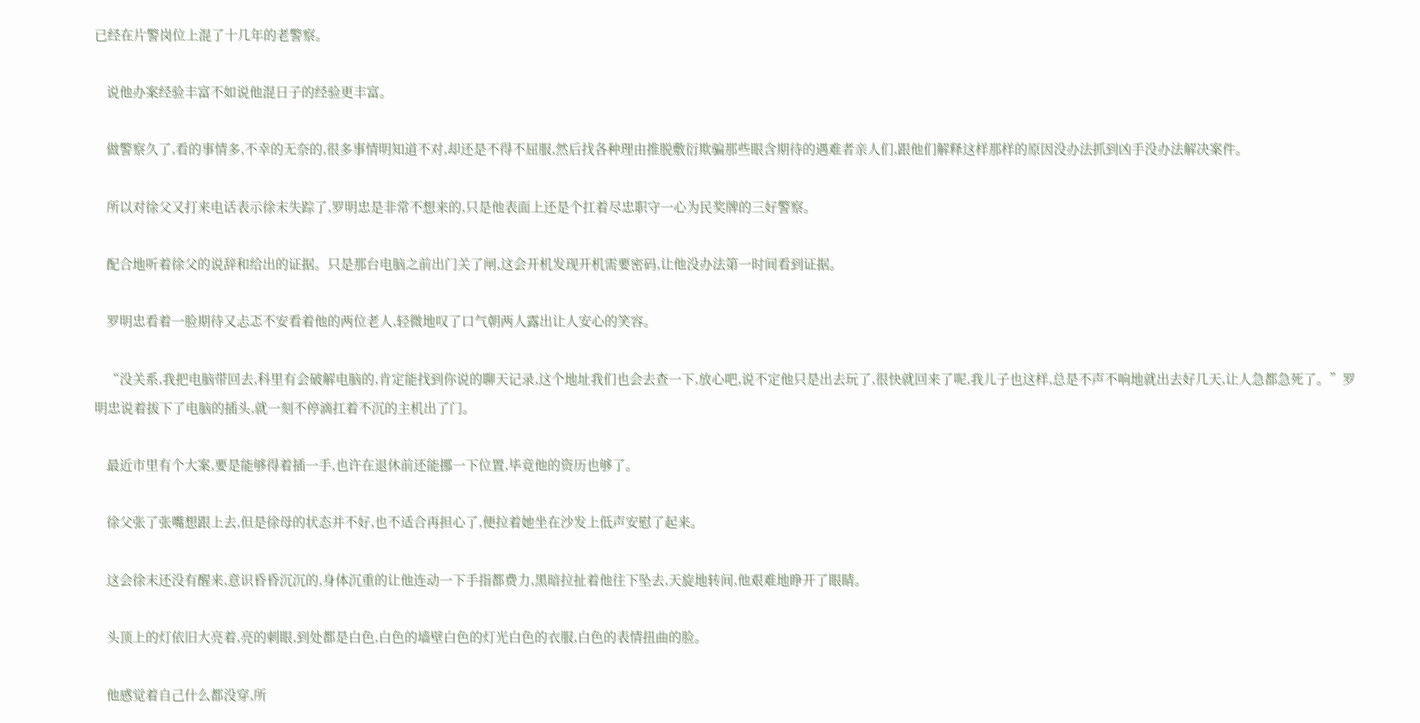已经在片警岗位上混了十几年的老警察。

    说他办案经验丰富不如说他混日子的经验更丰富。

    做警察久了,看的事情多,不幸的无奈的,很多事情明知道不对,却还是不得不屈服,然后找各种理由推脱敷衍欺骗那些眼含期待的遇难者亲人们,跟他们解释这样那样的原因没办法抓到凶手没办法解决案件。

    所以对徐父又打来电话表示徐末失踪了,罗明忠是非常不想来的,只是他表面上还是个扛着尽忠职守一心为民奖牌的三好警察。

    配合地听着徐父的说辞和给出的证据。只是那台电脑之前出门关了闸,这会开机发现开机需要密码,让他没办法第一时间看到证据。

    罗明忠看着一脸期待又忐忑不安看着他的两位老人,轻微地叹了口气朝两人露出让人安心的笑容。

    “没关系,我把电脑带回去,科里有会破解电脑的,肯定能找到你说的聊天记录,这个地址我们也会去查一下,放心吧,说不定他只是出去玩了,很快就回来了呢,我儿子也这样,总是不声不响地就出去好几天,让人急都急死了。”罗明忠说着拔下了电脑的插头,就一刻不停滴扛着不沉的主机出了门。

    最近市里有个大案,要是能够得着插一手,也许在退休前还能挪一下位置,毕竟他的资历也够了。

    徐父张了张嘴想跟上去,但是徐母的状态并不好,也不适合再担心了,便拉着她坐在沙发上低声安慰了起来。

    这会徐末还没有醒来,意识昏昏沉沉的,身体沉重的让他连动一下手指都费力,黑暗拉扯着他往下坠去,天旋地转间,他艰难地睁开了眼睛。

    头顶上的灯依旧大亮着,亮的刺眼,到处都是白色,白色的墙壁白色的灯光白色的衣服,白色的表情扭曲的脸。

    他感觉着自己什么都没穿,所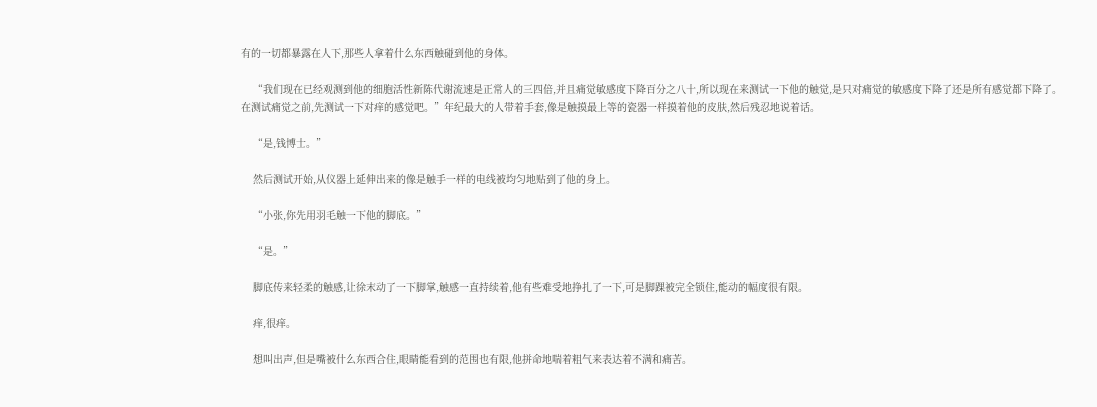有的一切都暴露在人下,那些人拿着什么东西触碰到他的身体。

    “我们现在已经观测到他的细胞活性新陈代谢流速是正常人的三四倍,并且痛觉敏感度下降百分之八十,所以现在来测试一下他的触觉,是只对痛觉的敏感度下降了还是所有感觉都下降了。在测试痛觉之前,先测试一下对痒的感觉吧。”年纪最大的人带着手套,像是触摸最上等的瓷器一样摸着他的皮肤,然后残忍地说着话。

    “是,钱博士。”

    然后测试开始,从仪器上延伸出来的像是触手一样的电线被均匀地贴到了他的身上。

    “小张,你先用羽毛触一下他的脚底。”

    “是。”

    脚底传来轻柔的触感,让徐末动了一下脚掌,触感一直持续着,他有些难受地挣扎了一下,可是脚踝被完全锁住,能动的幅度很有限。

    痒,很痒。

    想叫出声,但是嘴被什么东西合住,眼睛能看到的范围也有限,他拼命地喘着粗气来表达着不满和痛苦。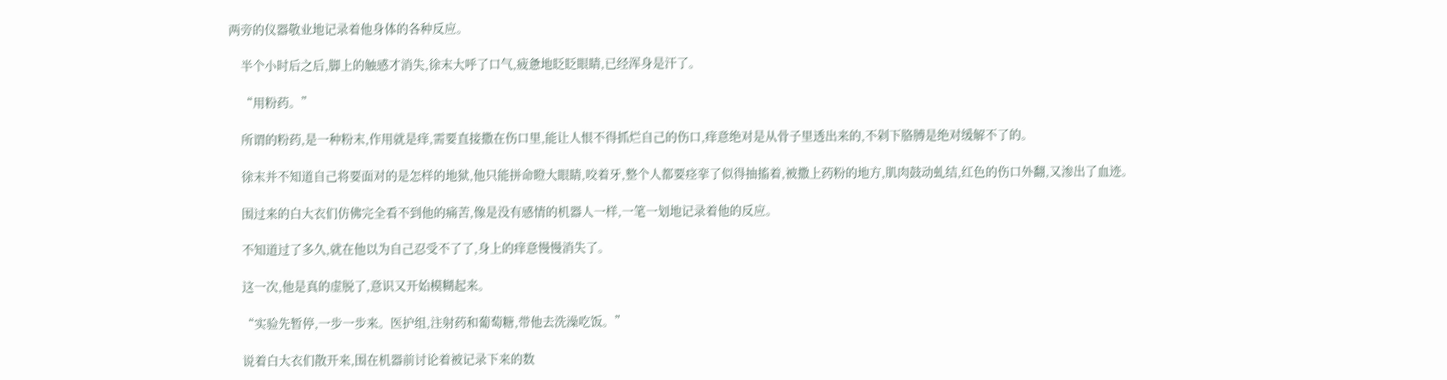两旁的仪器敬业地记录着他身体的各种反应。

    半个小时后之后,脚上的触感才消失,徐末大呼了口气,疲惫地眨眨眼睛,已经浑身是汗了。

    “用粉药。”

    所谓的粉药,是一种粉末,作用就是痒,需要直接撒在伤口里,能让人恨不得抓烂自己的伤口,痒意绝对是从骨子里透出来的,不剁下胳膊是绝对缓解不了的。

    徐末并不知道自己将要面对的是怎样的地狱,他只能拼命瞪大眼睛,咬着牙,整个人都要痉挛了似得抽搐着,被撒上药粉的地方,肌肉鼓动虬结,红色的伤口外翻,又渗出了血迹。

    围过来的白大衣们仿佛完全看不到他的痛苦,像是没有感情的机器人一样,一笔一划地记录着他的反应。

    不知道过了多久,就在他以为自己忍受不了了,身上的痒意慢慢消失了。

    这一次,他是真的虚脱了,意识又开始模糊起来。

    “实验先暂停,一步一步来。医护组,注射药和葡萄糖,带他去洗澡吃饭。”

    说着白大衣们散开来,围在机器前讨论着被记录下来的数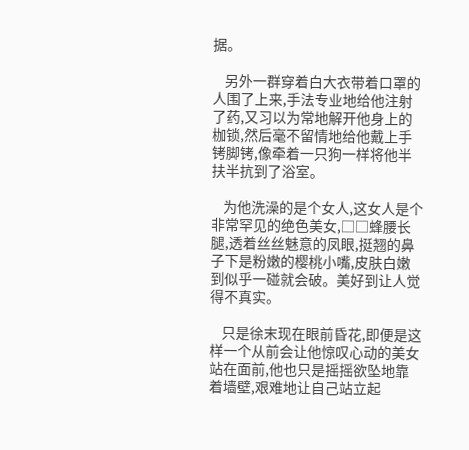据。

    另外一群穿着白大衣带着口罩的人围了上来,手法专业地给他注射了药,又习以为常地解开他身上的枷锁,然后毫不留情地给他戴上手铐脚铐,像牵着一只狗一样将他半扶半抗到了浴室。

    为他洗澡的是个女人,这女人是个非常罕见的绝色美女,□□蜂腰长腿,透着丝丝魅意的凤眼,挺翘的鼻子下是粉嫩的樱桃小嘴,皮肤白嫩到似乎一碰就会破。美好到让人觉得不真实。

    只是徐末现在眼前昏花,即便是这样一个从前会让他惊叹心动的美女站在面前,他也只是摇摇欲坠地靠着墙壁,艰难地让自己站立起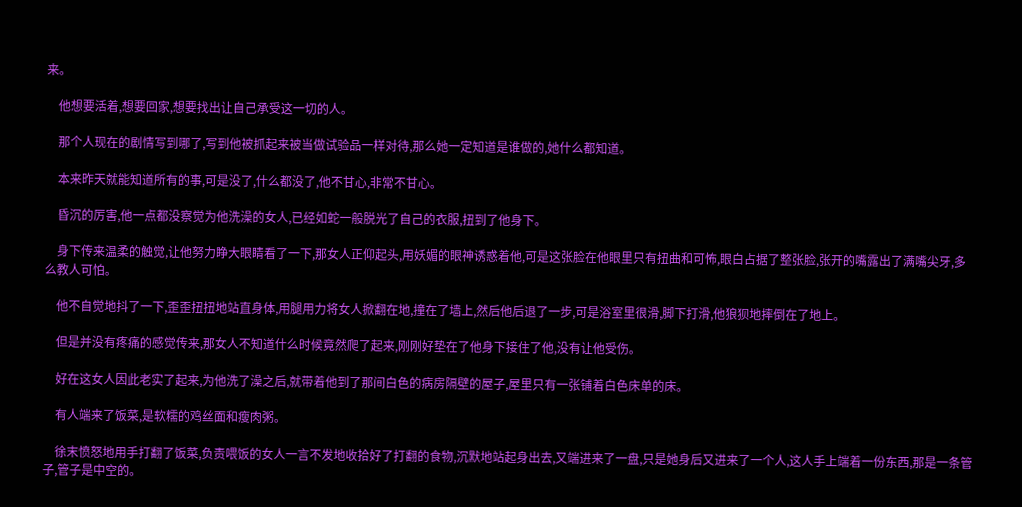来。

    他想要活着,想要回家,想要找出让自己承受这一切的人。

    那个人现在的剧情写到哪了,写到他被抓起来被当做试验品一样对待,那么她一定知道是谁做的,她什么都知道。

    本来昨天就能知道所有的事,可是没了,什么都没了,他不甘心,非常不甘心。

    昏沉的厉害,他一点都没察觉为他洗澡的女人,已经如蛇一般脱光了自己的衣服,扭到了他身下。

    身下传来温柔的触觉,让他努力睁大眼睛看了一下,那女人正仰起头,用妖媚的眼神诱惑着他,可是这张脸在他眼里只有扭曲和可怖,眼白占据了整张脸,张开的嘴露出了满嘴尖牙,多么教人可怕。

    他不自觉地抖了一下,歪歪扭扭地站直身体,用腿用力将女人掀翻在地,撞在了墙上,然后他后退了一步,可是浴室里很滑,脚下打滑,他狼狈地摔倒在了地上。

    但是并没有疼痛的感觉传来,那女人不知道什么时候竟然爬了起来,刚刚好垫在了他身下接住了他,没有让他受伤。

    好在这女人因此老实了起来,为他洗了澡之后,就带着他到了那间白色的病房隔壁的屋子,屋里只有一张铺着白色床单的床。

    有人端来了饭菜,是软糯的鸡丝面和瘦肉粥。

    徐末愤怒地用手打翻了饭菜,负责喂饭的女人一言不发地收拾好了打翻的食物,沉默地站起身出去,又端进来了一盘,只是她身后又进来了一个人,这人手上端着一份东西,那是一条管子,管子是中空的。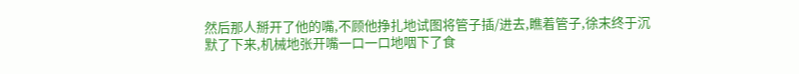然后那人掰开了他的嘴,不顾他挣扎地试图将管子插/进去,瞧着管子,徐末终于沉默了下来,机械地张开嘴一口一口地咽下了食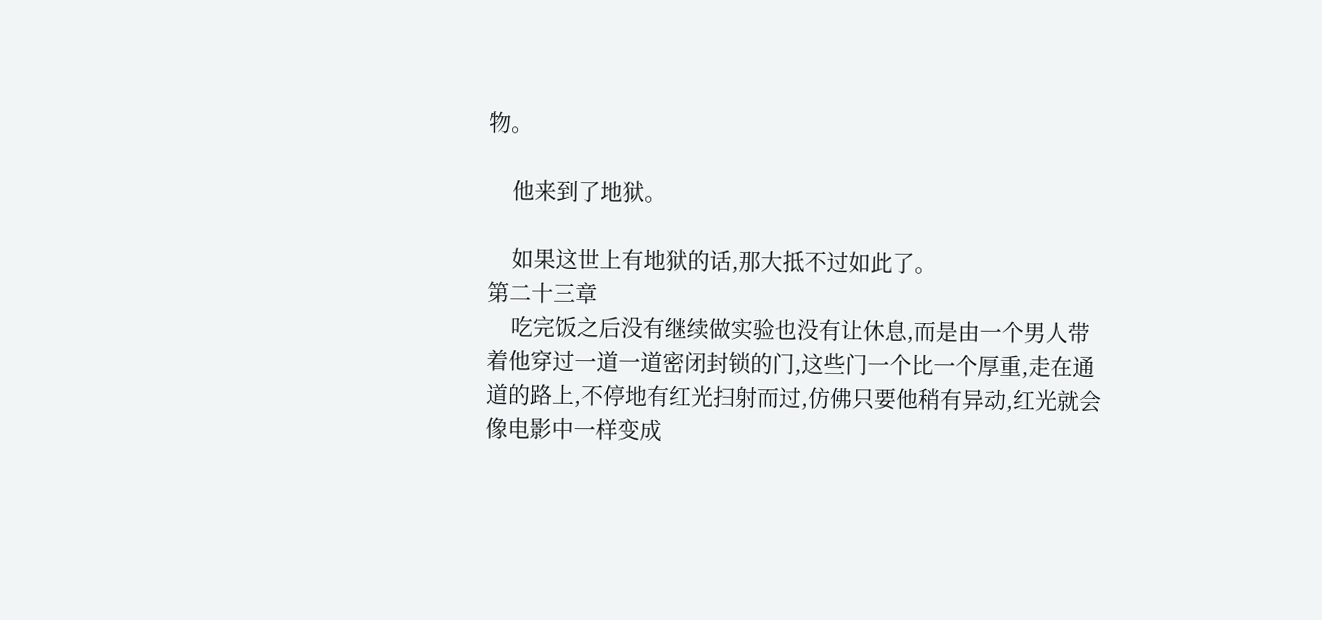物。

    他来到了地狱。

    如果这世上有地狱的话,那大抵不过如此了。
第二十三章
    吃完饭之后没有继续做实验也没有让休息,而是由一个男人带着他穿过一道一道密闭封锁的门,这些门一个比一个厚重,走在通道的路上,不停地有红光扫射而过,仿佛只要他稍有异动,红光就会像电影中一样变成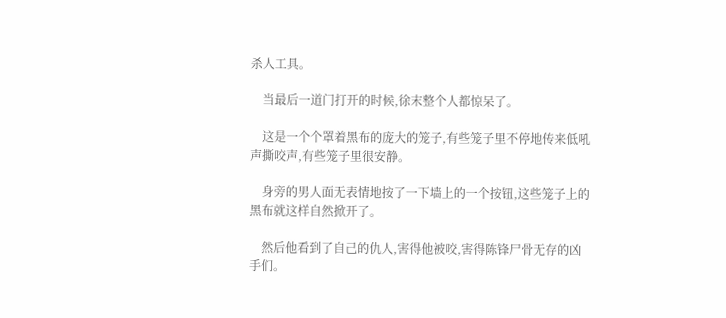杀人工具。

    当最后一道门打开的时候,徐末整个人都惊呆了。

    这是一个个罩着黑布的庞大的笼子,有些笼子里不停地传来低吼声撕咬声,有些笼子里很安静。

    身旁的男人面无表情地按了一下墙上的一个按钮,这些笼子上的黑布就这样自然掀开了。

    然后他看到了自己的仇人,害得他被咬,害得陈锋尸骨无存的凶手们。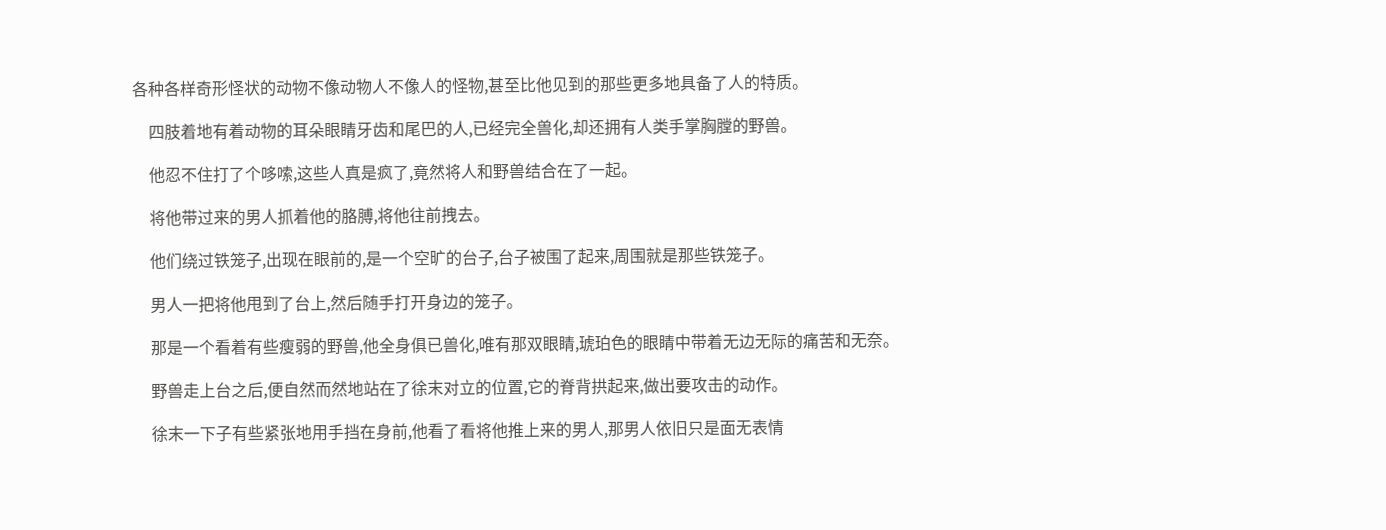各种各样奇形怪状的动物不像动物人不像人的怪物,甚至比他见到的那些更多地具备了人的特质。

    四肢着地有着动物的耳朵眼睛牙齿和尾巴的人,已经完全兽化,却还拥有人类手掌胸膛的野兽。

    他忍不住打了个哆嗦,这些人真是疯了,竟然将人和野兽结合在了一起。

    将他带过来的男人抓着他的胳膊,将他往前拽去。

    他们绕过铁笼子,出现在眼前的,是一个空旷的台子,台子被围了起来,周围就是那些铁笼子。

    男人一把将他甩到了台上,然后随手打开身边的笼子。

    那是一个看着有些瘦弱的野兽,他全身俱已兽化,唯有那双眼睛,琥珀色的眼睛中带着无边无际的痛苦和无奈。

    野兽走上台之后,便自然而然地站在了徐末对立的位置,它的脊背拱起来,做出要攻击的动作。

    徐末一下子有些紧张地用手挡在身前,他看了看将他推上来的男人,那男人依旧只是面无表情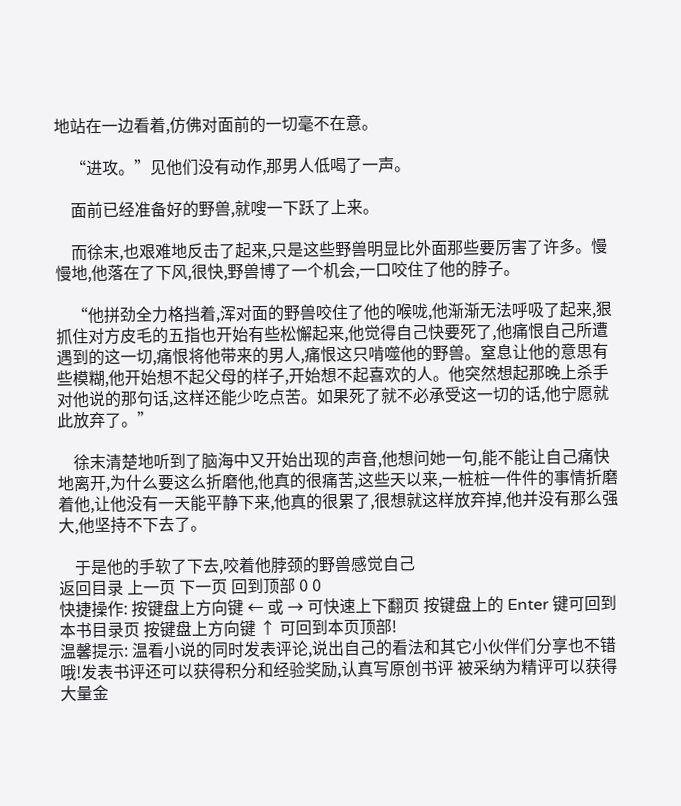地站在一边看着,仿佛对面前的一切毫不在意。

    “进攻。”见他们没有动作,那男人低喝了一声。

    面前已经准备好的野兽,就嗖一下跃了上来。

    而徐末,也艰难地反击了起来,只是这些野兽明显比外面那些要厉害了许多。慢慢地,他落在了下风,很快,野兽博了一个机会,一口咬住了他的脖子。

    “他拼劲全力格挡着,浑对面的野兽咬住了他的喉咙,他渐渐无法呼吸了起来,狠抓住对方皮毛的五指也开始有些松懈起来,他觉得自己快要死了,他痛恨自己所遭遇到的这一切,痛恨将他带来的男人,痛恨这只啃噬他的野兽。窒息让他的意思有些模糊,他开始想不起父母的样子,开始想不起喜欢的人。他突然想起那晚上杀手对他说的那句话,这样还能少吃点苦。如果死了就不必承受这一切的话,他宁愿就此放弃了。”

    徐末清楚地听到了脑海中又开始出现的声音,他想问她一句,能不能让自己痛快地离开,为什么要这么折磨他,他真的很痛苦,这些天以来,一桩桩一件件的事情折磨着他,让他没有一天能平静下来,他真的很累了,很想就这样放弃掉,他并没有那么强大,他坚持不下去了。

    于是他的手软了下去,咬着他脖颈的野兽感觉自己
返回目录 上一页 下一页 回到顶部 0 0
快捷操作: 按键盘上方向键 ← 或 → 可快速上下翻页 按键盘上的 Enter 键可回到本书目录页 按键盘上方向键 ↑ 可回到本页顶部!
温馨提示: 温看小说的同时发表评论,说出自己的看法和其它小伙伴们分享也不错哦!发表书评还可以获得积分和经验奖励,认真写原创书评 被采纳为精评可以获得大量金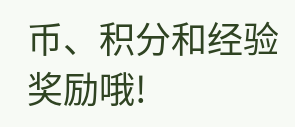币、积分和经验奖励哦!